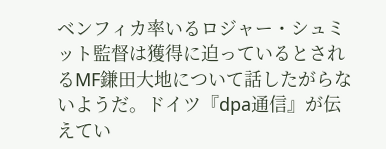ベンフィカ率いるロジャー・シュミット監督は獲得に迫っているとされるMF鎌田大地について話したがらないようだ。ドイツ『dpa通信』が伝えてい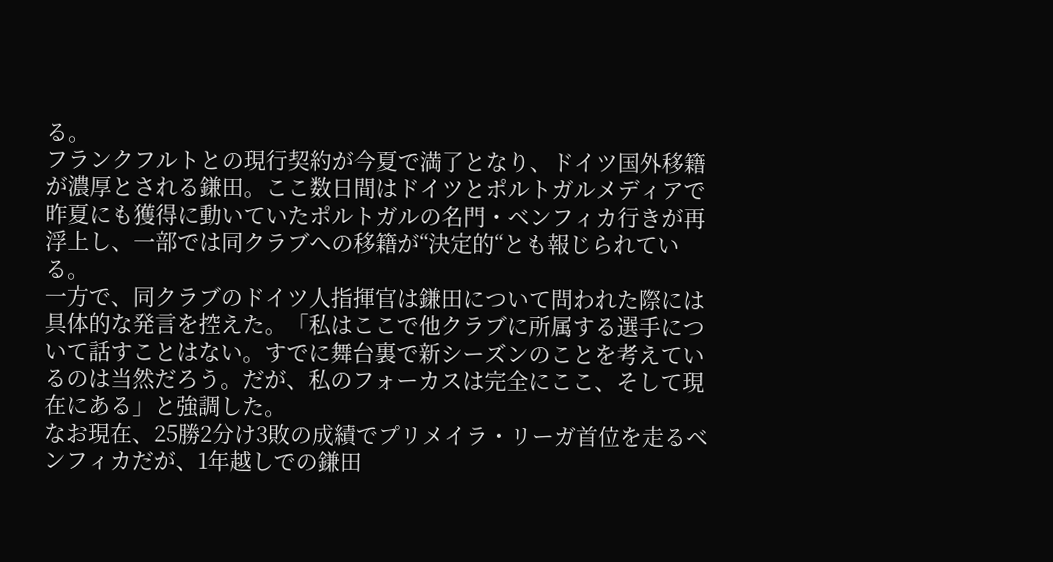る。
フランクフルトとの現行契約が今夏で満了となり、ドイツ国外移籍が濃厚とされる鎌田。ここ数日間はドイツとポルトガルメディアで昨夏にも獲得に動いていたポルトガルの名門・ベンフィカ行きが再浮上し、一部では同クラブへの移籍が“決定的“とも報じられている。
一方で、同クラブのドイツ人指揮官は鎌田について問われた際には具体的な発言を控えた。「私はここで他クラブに所属する選手について話すことはない。すでに舞台裏で新シーズンのことを考えているのは当然だろう。だが、私のフォーカスは完全にここ、そして現在にある」と強調した。
なお現在、25勝2分け3敗の成績でプリメイラ・リーガ首位を走るベンフィカだが、1年越しでの鎌田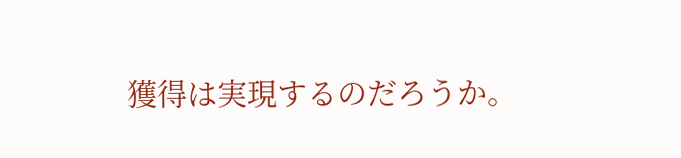獲得は実現するのだろうか。